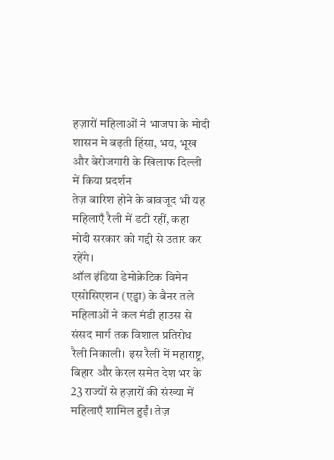हज़ारों महिलाओं ने भाजपा के मोदी शासन मे बढ़ती हिंसा, भय, भूख और बेरोजगारी के खिलाफ दिल्ली में किया प्रदर्शन
तेज़ बारिश होने के बावजूद भी यह महिलाएँ रैली में डटी रहीं, कहा मोदी सरकार को गद्दी से उतार कर रहेंगे।
ऑल इंडिया डेमोक्रेटिक विमेन एसोसिएशन (एड्वा) के बैनर तले महिलाओं ने कल मंडी हाउस से संसद मार्ग तक विशाल प्रतिरोध रैली निकाली। इस रैली में महाराष्ट्र, बिहार और केरल समेत देश भर के 23 राज्यों से हज़ारों की संख्या में महिलाएँ शामिल हुईं। तेज़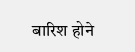बारिश होने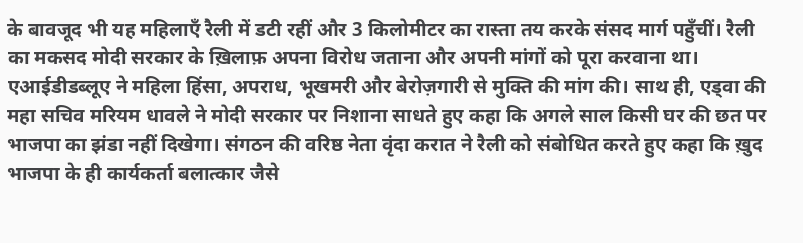के बावजूद भी यह महिलाएँ रैली में डटी रहीं और 3 किलोमीटर का रास्ता तय करके संसद मार्ग पहुँचीं। रैली का मकसद मोदी सरकार के ख़िलाफ़ अपना विरोध जताना और अपनी मांगों को पूरा करवाना था।
एआईडीडब्लूए ने महिला हिंसा, अपराध, भूखमरी और बेरोज़गारी से मुक्ति की मांग की। साथ ही, एड्वा की महा सचिव मरियम धावले ने मोदी सरकार पर निशाना साधते हुए कहा कि अगले साल किसी घर की छत पर भाजपा का झंडा नहीं दिखेगा। संगठन की वरिष्ठ नेता वृंदा करात ने रैली को संबोधित करते हुए कहा कि ख़ुद भाजपा के ही कार्यकर्ता बलात्कार जैसे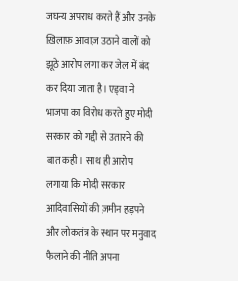जघन्य अपराध करते हैं और उनके ख़िलाफ़ आवाज़ उठाने वालों को झूठे आरोप लगा कर जेल में बंद कर दिया जाता है। एड्वा ने भाजपा का विरोध करते हुए मोदी सरकार को गद्दी से उतारने की बात कही। साथ ही आरोप लगाया कि मोदी सरकार आदिवासियों की ज़मीन हड़पने और लोकतंत्र के स्थान पर मनुवाद फैलाने की नीति अपना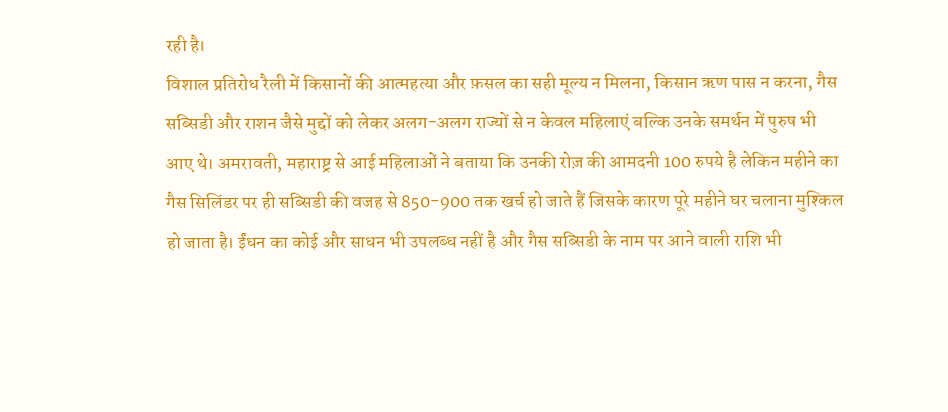रही है।
विशाल प्रतिरोध रैली में किसानों की आत्महत्या और फ़सल का सही मूल्य न मिलना, किसान ऋण पास न करना, गैस सब्सिडी और राशन जैसे मुद्दों को लेकर अलग-अलग राज्यों से न केवल महिलाएं बल्कि उनके समर्थन में पुरुष भी आए थे। अमरावती, महाराष्ट्र से आई महिलाओं ने बताया कि उनकी रोज़ की आमदनी 100 रुपये है लेकिन महीने का गैस सिलिंडर पर ही सब्सिडी की वजह से 850-900 तक खर्च हो जाते हैं जिसके कारण पूरे महीने घर चलाना मुश्किल हो जाता है। ईंधन का कोई और साधन भी उपलब्ध नहीं है और गैस सब्सिडी के नाम पर आने वाली राशि भी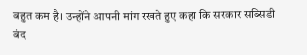बहुत कम है। उन्होंने आपनी मांग रखते हुए कहा कि सरकार सब्सिडी बंद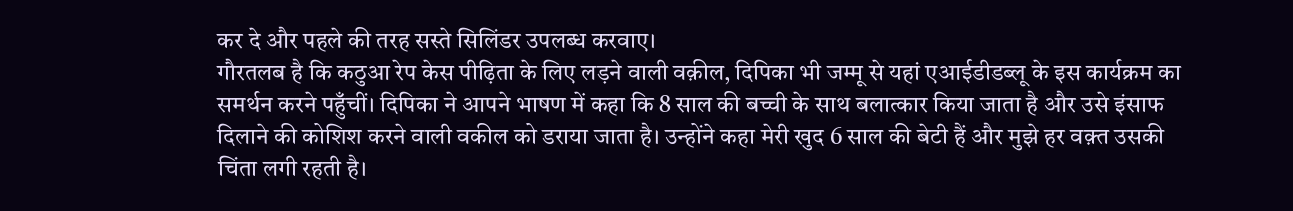कर दे और पहले की तरह सस्ते सिलिंडर उपलब्ध करवाए।
गौरतलब है कि कठुआ रेप केस पीढ़िता के लिए लड़ने वाली वक़ील, दिपिका भी जम्मू से यहां एआईडीडब्लू के इस कार्यक्रम का समर्थन करने पहुँचीं। दिपिका ने आपने भाषण में कहा कि 8 साल की बच्ची के साथ बलात्कार किया जाता है और उसे इंसाफ दिलाने की कोशिश करने वाली वकील को डराया जाता है। उन्होंने कहा मेरी खुद 6 साल की बेटी हैं और मुझे हर वक़्त उसकी चिंता लगी रहती है।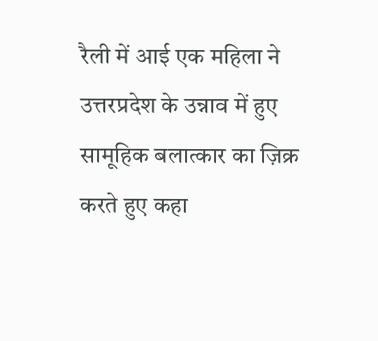रैली में आई एक महिला ने उत्तरप्रदेश के उन्नाव में हुए सामूहिक बलात्कार का ज़िक्र करते हुए कहा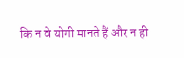कि न वे योगी मानते हैं और न ही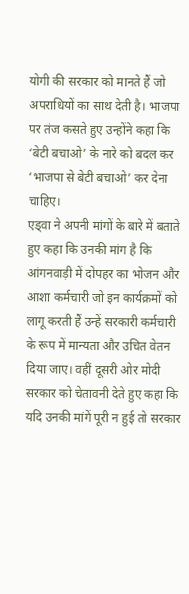योगी की सरकार को मानते हैं जो अपराधियों का साथ देती है। भाजपा पर तंज कसते हुए उन्होंने कहा कि ‘बेटी बचाओ’ के नारे को बदल कर ‘भाजपा से बेटी बचाओ’ कर देना चाहिए।
एड्वा ने अपनी मांगों के बारे में बताते हुए कहा कि उनकी मांग है कि आंगनवाड़ी में दोपहर का भोजन और आशा कर्मचारी जो इन कार्यक्रमों को लागू करती हैं उन्हें सरकारी कर्मचारी के रूप में मान्यता और उचित वेतन दिया जाए। वहीं दूसरी ओर मोदी सरकार को चेतावनी देते हुए कहा कि यदि उनकी मांगें पूरी न हुई तो सरकार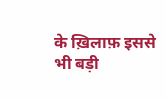के ख़िलाफ़ इससे भी बड़ी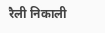रैली निकाली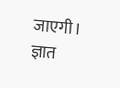जाएगी। ज्ञात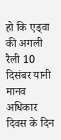हो कि एड्वा की अगली रैली 10 दिसंबर यानी मानव अधिकार दिवस के दिन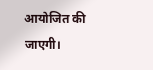आयोजित की जाएगी।